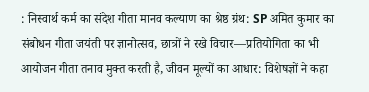: निस्वार्थ कर्म का संदेश गीता मानव कल्याण का श्रेष्ठ ग्रंथ: SP अमित कुमार का संबोधन गीता जयंती पर ज्ञानोत्सव, छात्रों ने रखे विचार—प्रतियोगिता का भी आयोजन गीता तनाव मुक्त करती है, जीवन मूल्यों का आधार: विशेषज्ञों ने कहा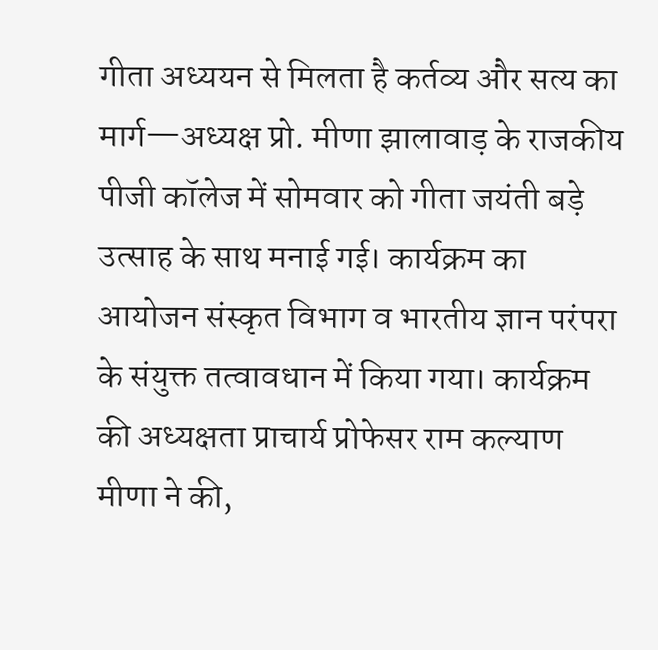गीता अध्ययन से मिलता है कर्तव्य और सत्य का मार्ग—अध्यक्ष प्रो. मीणा झालावाड़ के राजकीय पीजी कॉलेज में सोमवार को गीता जयंती बड़े उत्साह के साथ मनाई गई। कार्यक्रम का आयोजन संस्कृत विभाग व भारतीय ज्ञान परंपरा के संयुक्त तत्वावधान में किया गया। कार्यक्रम की अध्यक्षता प्राचार्य प्रोफेसर राम कल्याण मीणा ने की,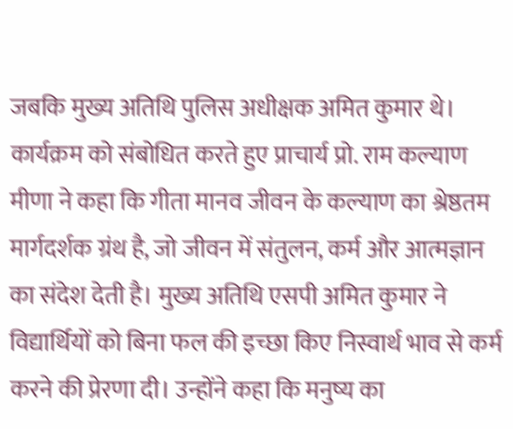जबकि मुख्य अतिथि पुलिस अधीक्षक अमित कुमार थे। कार्यक्रम को संबोधित करते हुए प्राचार्य प्रो. राम कल्याण मीणा ने कहा कि गीता मानव जीवन के कल्याण का श्रेष्ठतम मार्गदर्शक ग्रंथ है, जो जीवन में संतुलन, कर्म और आत्मज्ञान का संदेश देती है। मुख्य अतिथि एसपी अमित कुमार ने विद्यार्थियों को बिना फल की इच्छा किए निस्वार्थ भाव से कर्म करने की प्रेरणा दी। उन्होंने कहा कि मनुष्य का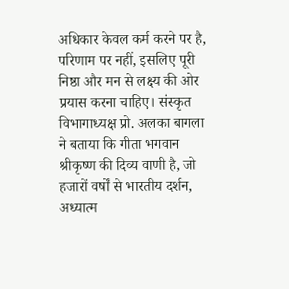अधिकार केवल कर्म करने पर है, परिणाम पर नहीं, इसलिए पूरी निष्ठा और मन से लक्ष्य की ओर प्रयास करना चाहिए। संस्कृत विभागाध्यक्ष प्रो. अलका बागला ने बताया कि गीता भगवान श्रीकृष्ण की दिव्य वाणी है, जो हजारों वर्षों से भारतीय दर्शन, अध्यात्म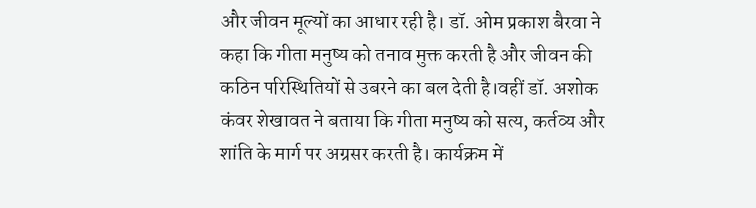और जीवन मूल्यों का आधार रही है। डॉ. ओम प्रकाश बैरवा ने कहा कि गीता मनुष्य को तनाव मुक्त करती है और जीवन की कठिन परिस्थितियों से उबरने का बल देती है।वहीं डॉ. अशोक कंवर शेखावत ने बताया कि गीता मनुष्य को सत्य, कर्तव्य और शांति के मार्ग पर अग्रसर करती है। कार्यक्रम में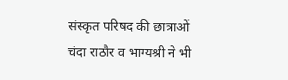संस्कृत परिषद की छात्राओं चंदा राठौर व भाग्यश्री ने भी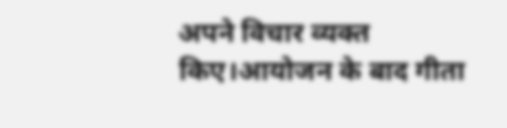अपने विचार व्यक्त किए।आयोजन के बाद गीता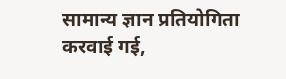सामान्य ज्ञान प्रतियोगिता करवाई गई,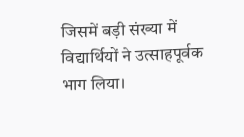जिसमें बड़ी संख्या में विद्यार्थियों ने उत्साहपूर्वक भाग लिया।